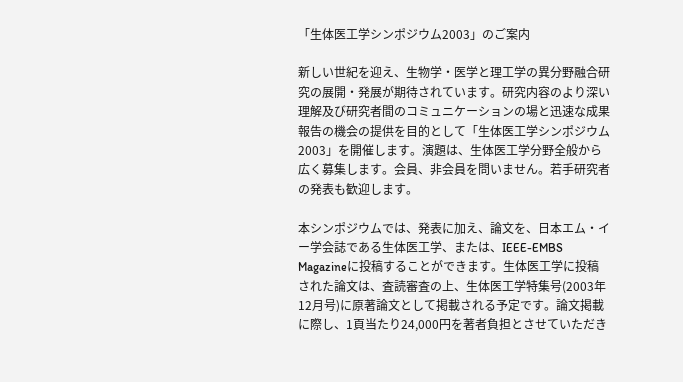「生体医工学シンポジウム2003」のご案内

新しい世紀を迎え、生物学・医学と理工学の異分野融合研究の展開・発展が期待されています。研究内容のより深い理解及び研究者間のコミュニケーションの場と迅速な成果報告の機会の提供を目的として「生体医工学シンポジウム2003」を開催します。演題は、生体医工学分野全般から広く募集します。会員、非会員を問いません。若手研究者の発表も歓迎します。

本シンポジウムでは、発表に加え、論文を、日本エム・イー学会誌である生体医工学、または、IEEE-EMBS Magazineに投稿することができます。生体医工学に投稿された論文は、査読審査の上、生体医工学特集号(2003年12月号)に原著論文として掲載される予定です。論文掲載に際し、1頁当たり24,000円を著者負担とさせていただき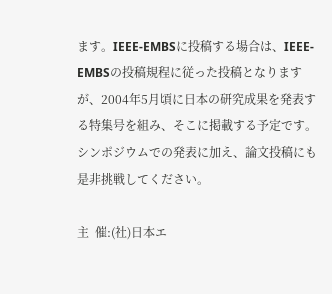ます。IEEE-EMBSに投稿する場合は、IEEE-EMBSの投稿規程に従った投稿となりますが、2004年5月頃に日本の研究成果を発表する特集号を組み、そこに掲載する予定です。シンポジウムでの発表に加え、論文投稿にも是非挑戦してください。

主  催:(社)日本エ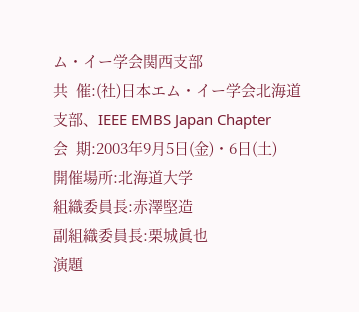ム・イー学会関西支部
共  催:(社)日本エム・イー学会北海道支部、IEEE EMBS Japan Chapter
会  期:2003年9月5日(金)・6日(土)
開催場所:北海道大学
組織委員長:赤澤堅造
副組織委員長:栗城眞也
演題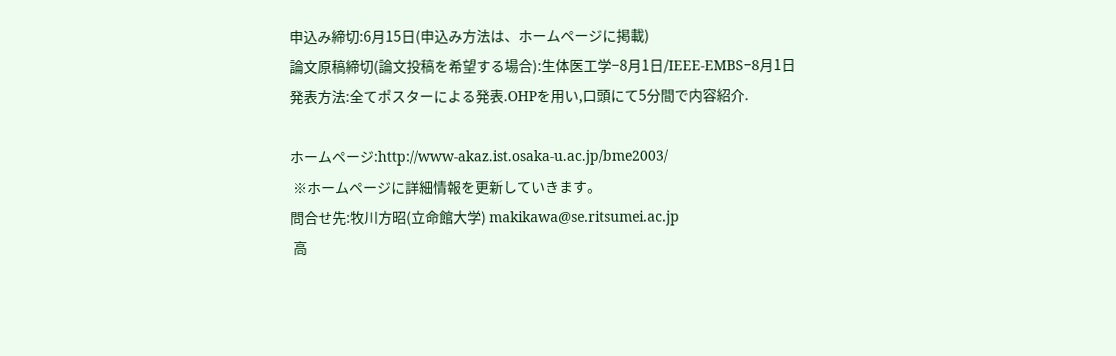申込み締切:6月15日(申込み方法は、ホームページに掲載)
論文原稿締切(論文投稿を希望する場合):生体医工学−8月1日/IEEE-EMBS−8月1日
発表方法:全てポスターによる発表.OHPを用い,口頭にて5分間で内容紹介.

ホームページ:http://www-akaz.ist.osaka-u.ac.jp/bme2003/
 ※ホームページに詳細情報を更新していきます。
問合せ先:牧川方昭(立命館大学) makikawa@se.ritsumei.ac.jp
 高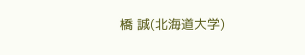橋 誠(北海道大学)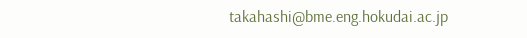takahashi@bme.eng.hokudai.ac.jp